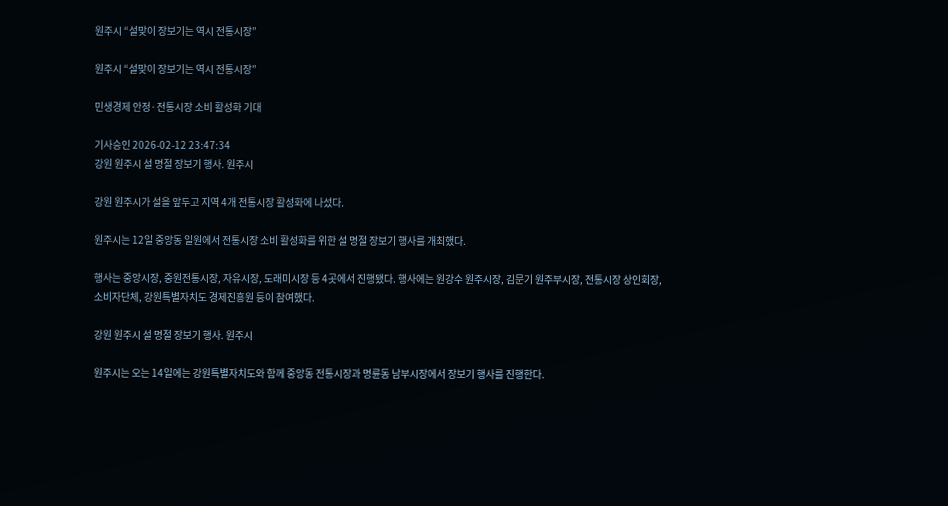원주시 “설맞이 장보기는 역시 전통시장”

원주시 “설맞이 장보기는 역시 전통시장”

민생경제 안정·전통시장 소비 활성화 기대

기사승인 2026-02-12 23:47:34
강원 원주시 설 명절 장보기 행사. 원주시

강원 원주시가 설을 앞두고 지역 4개 전통시장 활성화에 나섰다.

원주시는 12일 중앙동 일원에서 전통시장 소비 활성화를 위한 설 명절 장보기 행사를 개최했다.

행사는 중앙시장, 중원전통시장, 자유시장, 도래미시장 등 4곳에서 진행됐다. 행사에는 원강수 원주시장, 김문기 원주부시장, 전통시장 상인회장, 소비자단체, 강원특별자치도 경제진흥원 등이 참여했다.

강원 원주시 설 명절 장보기 행사. 원주시

원주시는 오는 14일에는 강원특별자치도와 함께 중앙동 전통시장과 명륜동 남부시장에서 장보기 행사를 진행한다.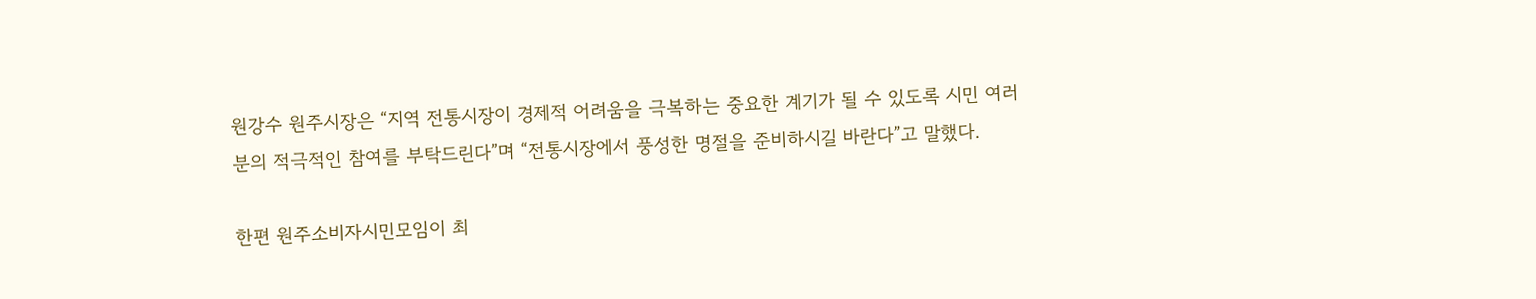원강수 원주시장은 “지역 전통시장이 경제적 어려움을 극복하는 중요한 계기가 될 수 있도록 시민 여러분의 적극적인 참여를 부탁드린다”며 “전통시장에서 풍성한 명절을 준비하시길 바란다”고 말했다.

한편 원주소비자시민모임이 최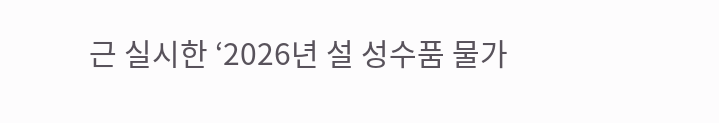근 실시한 ‘2026년 설 성수품 물가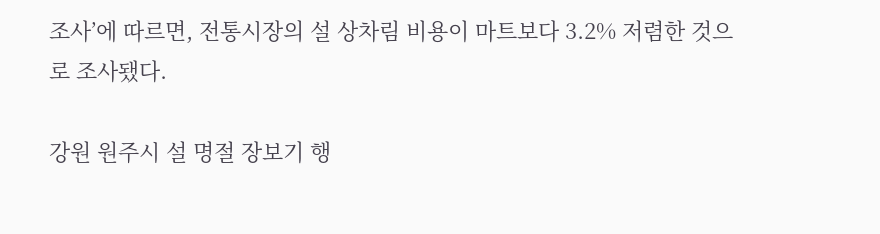조사’에 따르면, 전통시장의 설 상차림 비용이 마트보다 3.2% 저렴한 것으로 조사됐다.

강원 원주시 설 명절 장보기 행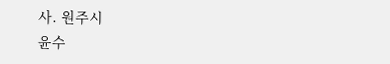사. 원주시
윤수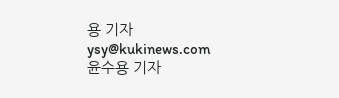용 기자
ysy@kukinews.com
윤수용 기자